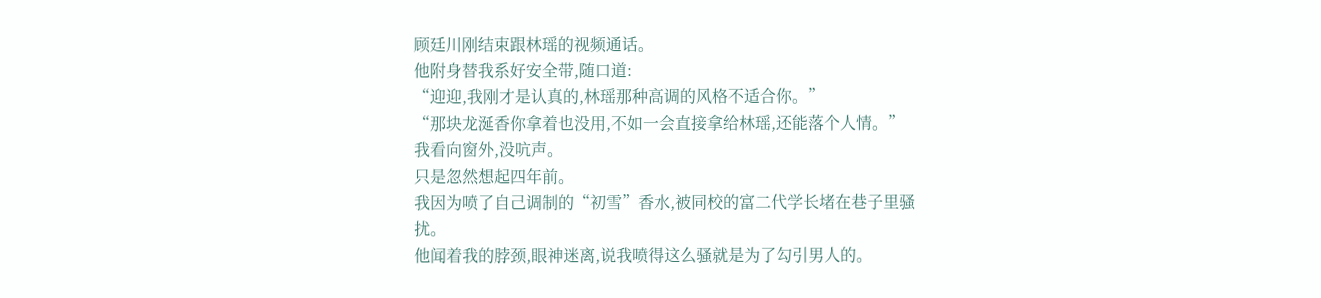顾廷川刚结束跟林瑶的视频通话。
他附身替我系好安全带,随口道:
“迎迎,我刚才是认真的,林瑶那种高调的风格不适合你。”
“那块龙涎香你拿着也没用,不如一会直接拿给林瑶,还能落个人情。”
我看向窗外,没吭声。
只是忽然想起四年前。
我因为喷了自己调制的“初雪”香水,被同校的富二代学长堵在巷子里骚扰。
他闻着我的脖颈,眼神迷离,说我喷得这么骚就是为了勾引男人的。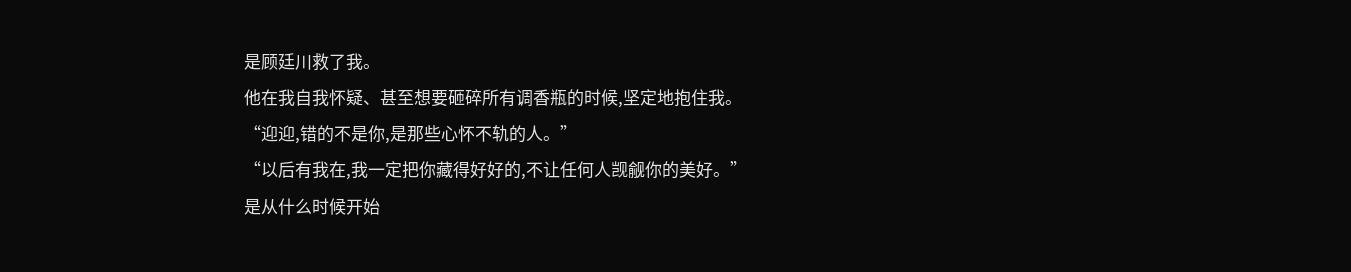是顾廷川救了我。
他在我自我怀疑、甚至想要砸碎所有调香瓶的时候,坚定地抱住我。
“迎迎,错的不是你,是那些心怀不轨的人。”
“以后有我在,我一定把你藏得好好的,不让任何人觊觎你的美好。”
是从什么时候开始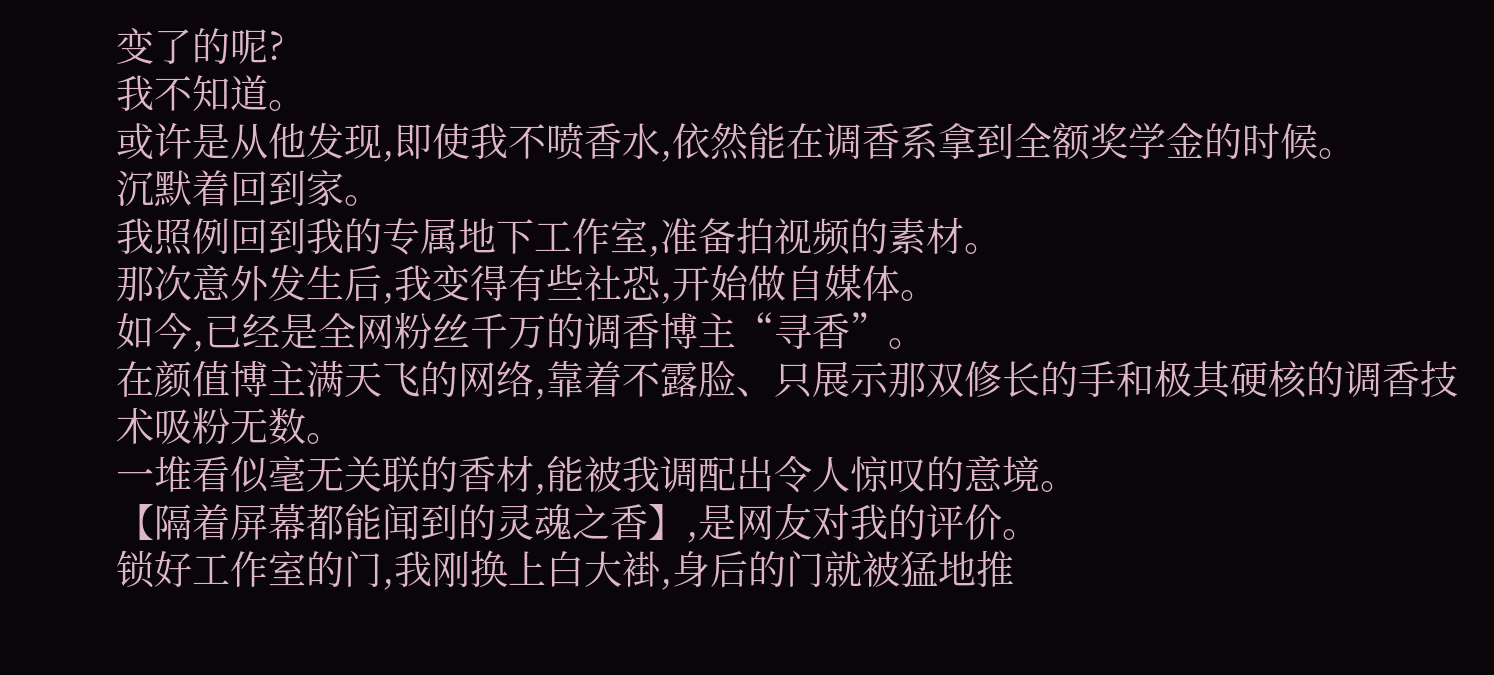变了的呢?
我不知道。
或许是从他发现,即使我不喷香水,依然能在调香系拿到全额奖学金的时候。
沉默着回到家。
我照例回到我的专属地下工作室,准备拍视频的素材。
那次意外发生后,我变得有些社恐,开始做自媒体。
如今,已经是全网粉丝千万的调香博主“寻香”。
在颜值博主满天飞的网络,靠着不露脸、只展示那双修长的手和极其硬核的调香技术吸粉无数。
一堆看似毫无关联的香材,能被我调配出令人惊叹的意境。
【隔着屏幕都能闻到的灵魂之香】,是网友对我的评价。
锁好工作室的门,我刚换上白大褂,身后的门就被猛地推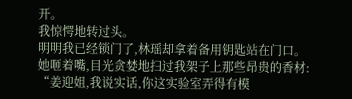开。
我惊愕地转过头。
明明我已经锁门了,林瑶却拿着备用钥匙站在门口。
她咂着嘴,目光贪婪地扫过我架子上那些昂贵的香材:
“姜迎姐,我说实话,你这实验室弄得有模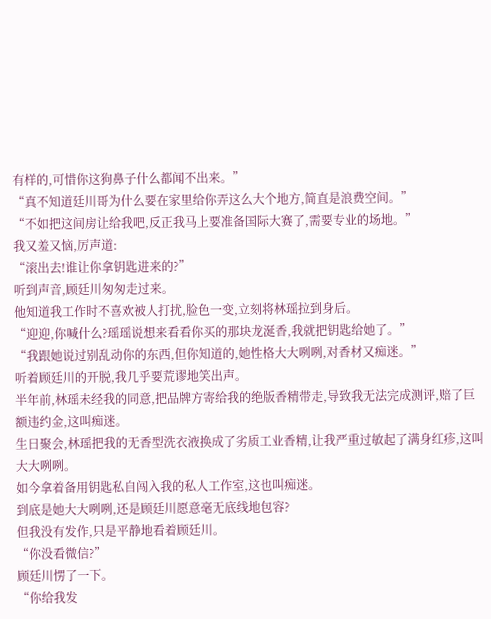有样的,可惜你这狗鼻子什么都闻不出来。”
“真不知道廷川哥为什么要在家里给你弄这么大个地方,简直是浪费空间。”
“不如把这间房让给我吧,反正我马上要准备国际大赛了,需要专业的场地。”
我又羞又恼,厉声道:
“滚出去!谁让你拿钥匙进来的?”
听到声音,顾廷川匆匆走过来。
他知道我工作时不喜欢被人打扰,脸色一变,立刻将林瑶拉到身后。
“迎迎,你喊什么?瑶瑶说想来看看你买的那块龙涎香,我就把钥匙给她了。”
“我跟她说过别乱动你的东西,但你知道的,她性格大大咧咧,对香材又痴迷。”
听着顾廷川的开脱,我几乎要荒谬地笑出声。
半年前,林瑶未经我的同意,把品牌方寄给我的绝版香精带走,导致我无法完成测评,赔了巨额违约金,这叫痴迷。
生日聚会,林瑶把我的无香型洗衣液换成了劣质工业香精,让我严重过敏起了满身红疹,这叫大大咧咧。
如今拿着备用钥匙私自闯入我的私人工作室,这也叫痴迷。
到底是她大大咧咧,还是顾廷川愿意毫无底线地包容?
但我没有发作,只是平静地看着顾廷川。
“你没看微信?”
顾廷川愣了一下。
“你给我发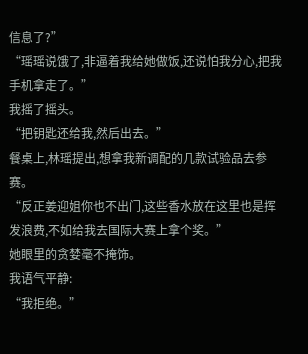信息了?”
“瑶瑶说饿了,非逼着我给她做饭,还说怕我分心,把我手机拿走了。”
我摇了摇头。
“把钥匙还给我,然后出去。”
餐桌上,林瑶提出,想拿我新调配的几款试验品去参赛。
“反正姜迎姐你也不出门,这些香水放在这里也是挥发浪费,不如给我去国际大赛上拿个奖。”
她眼里的贪婪毫不掩饰。
我语气平静:
“我拒绝。”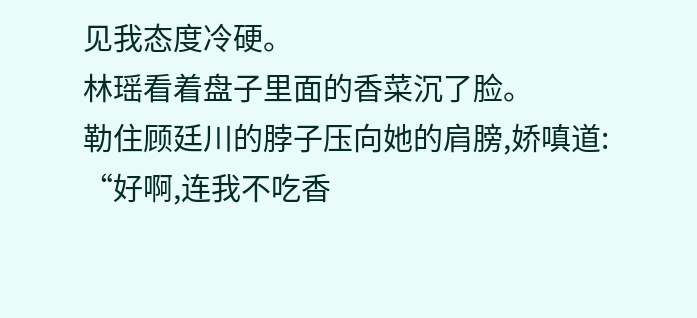见我态度冷硬。
林瑶看着盘子里面的香菜沉了脸。
勒住顾廷川的脖子压向她的肩膀,娇嗔道:
“好啊,连我不吃香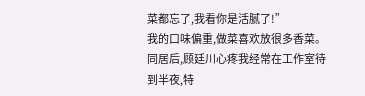菜都忘了,我看你是活腻了!”
我的口味偏重,做菜喜欢放很多香菜。
同居后,顾廷川心疼我经常在工作室待到半夜,特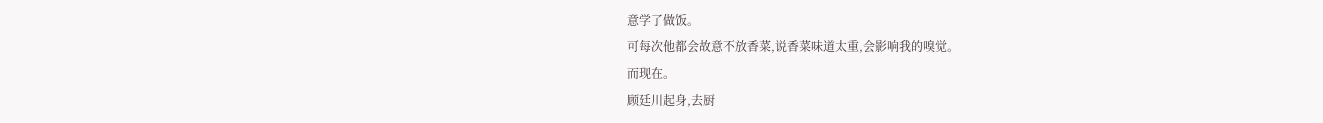意学了做饭。
可每次他都会故意不放香菜,说香菜味道太重,会影响我的嗅觉。
而现在。
顾廷川起身,去厨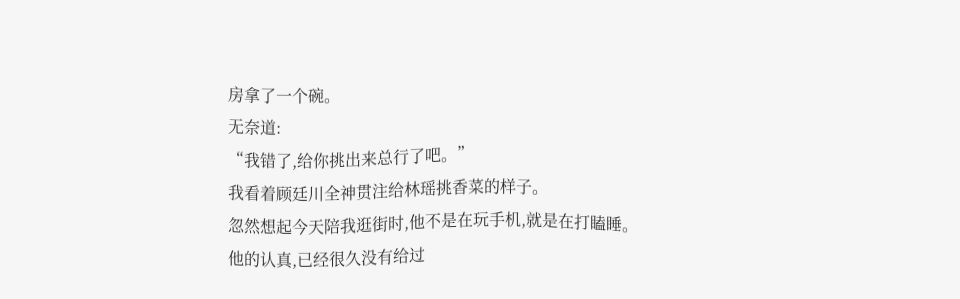房拿了一个碗。
无奈道:
“我错了,给你挑出来总行了吧。”
我看着顾廷川全神贯注给林瑶挑香菜的样子。
忽然想起今天陪我逛街时,他不是在玩手机,就是在打瞌睡。
他的认真,已经很久没有给过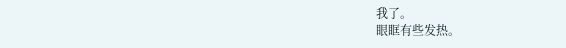我了。
眼眶有些发热。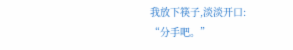我放下筷子,淡淡开口:
“分手吧。”